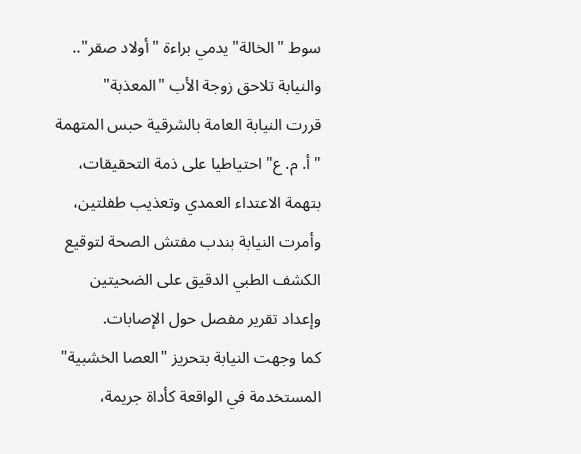سوط "الخالة" يدمي براءة "أولاد صقر".. والنيابة تلاحق زوجة الأب "المعذبة"
قررت النيابة العامة بالشرقية حبس المتهمة "أ. م. ع" احتياطيا على ذمة التحقيقات، بتهمة الاعتداء العمدي وتعذيب طفلتين، وأمرت النيابة بندب مفتش الصحة لتوقيع الكشف الطبي الدقيق على الضحيتين وإعداد تقرير مفصل حول الإصابات.
كما وجهت النيابة بتحريز "العصا الخشبية" المستخدمة في الواقعة كأداة جريمة،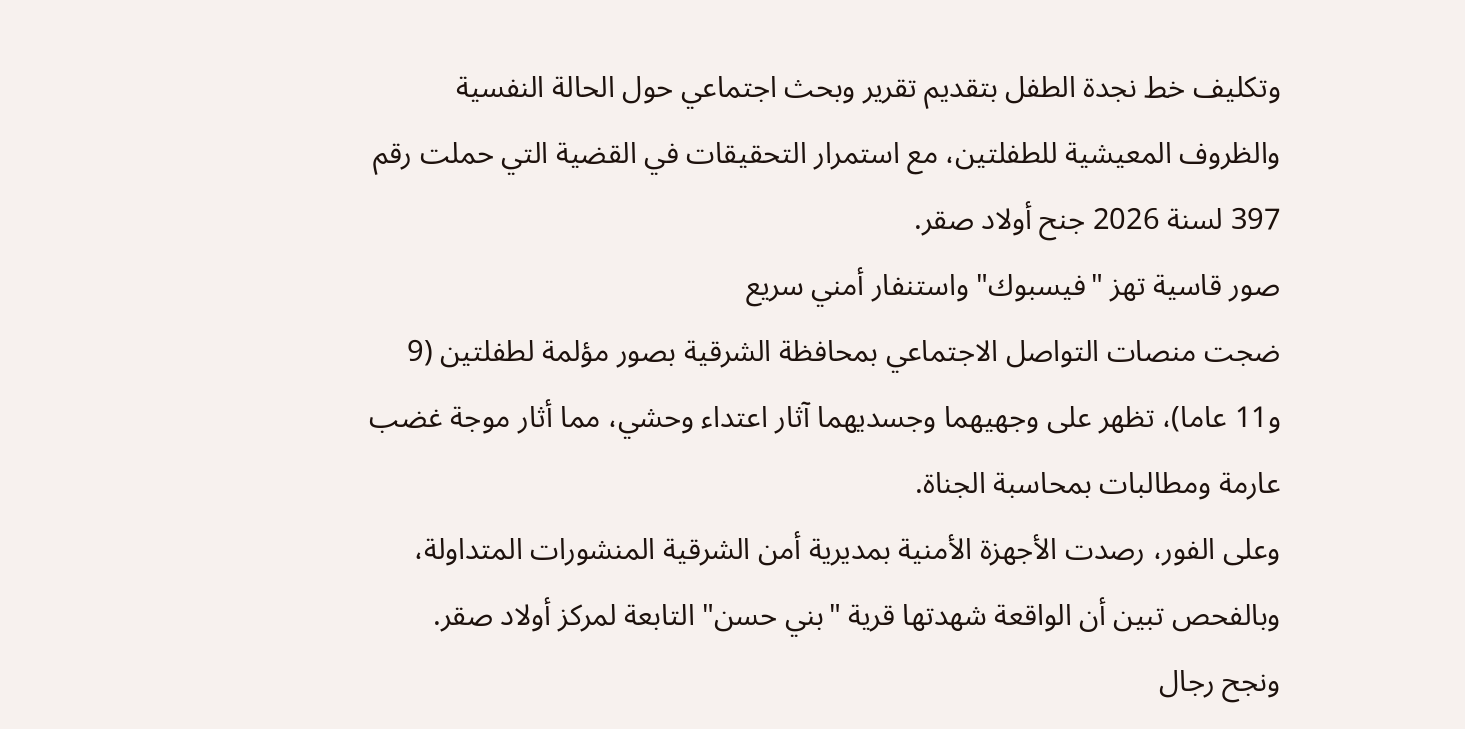وتكليف خط نجدة الطفل بتقديم تقرير وبحث اجتماعي حول الحالة النفسية والظروف المعيشية للطفلتين، مع استمرار التحقيقات في القضية التي حملت رقم 397 لسنة 2026 جنح أولاد صقر.
صور قاسية تهز "فيسبوك" واستنفار أمني سريع
ضجت منصات التواصل الاجتماعي بمحافظة الشرقية بصور مؤلمة لطفلتين (9 و11 عاما)، تظهر على وجهيهما وجسديهما آثار اعتداء وحشي، مما أثار موجة غضب عارمة ومطالبات بمحاسبة الجناة.
وعلى الفور، رصدت الأجهزة الأمنية بمديرية أمن الشرقية المنشورات المتداولة، وبالفحص تبين أن الواقعة شهدتها قرية "بني حسن" التابعة لمركز أولاد صقر.
ونجح رجال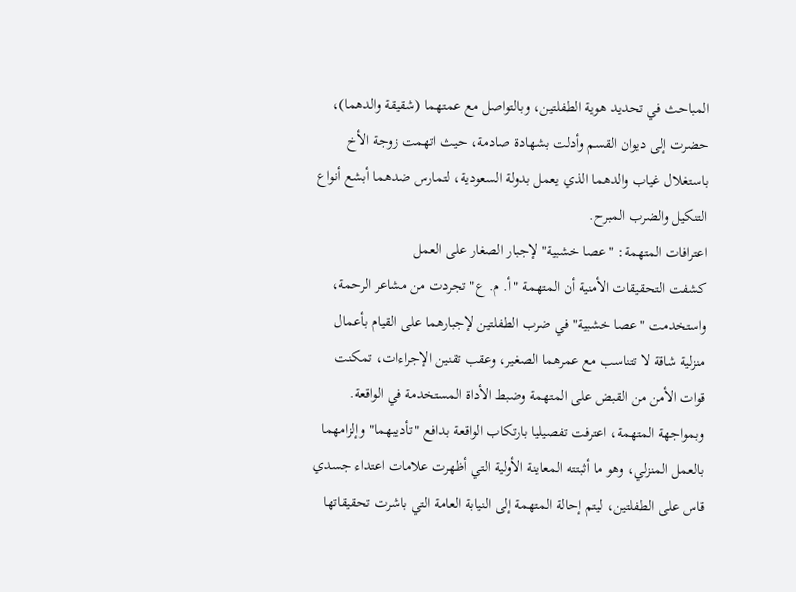المباحث في تحديد هوية الطفلتين، وبالتواصل مع عمتهما (شقيقة والدهما)، حضرت إلى ديوان القسم وأدلت بشهادة صادمة، حيث اتهمت زوجة الأخ باستغلال غياب والدهما الذي يعمل بدولة السعودية، لتمارس ضدهما أبشع أنواع التنكيل والضرب المبرح.
اعترافات المتهمة: "عصا خشبية" لإجبار الصغار على العمل
كشفت التحقيقات الأمنية أن المتهمة "أ. م. ع" تجردت من مشاعر الرحمة، واستخدمت "عصا خشبية" في ضرب الطفلتين لإجبارهما على القيام بأعمال منزلية شاقة لا تتناسب مع عمرهما الصغير، وعقب تقنين الإجراءات، تمكنت قوات الأمن من القبض على المتهمة وضبط الأداة المستخدمة في الواقعة.
وبمواجهة المتهمة، اعترفت تفصيليا بارتكاب الواقعة بدافع "تأديبهما" وإلزامهما بالعمل المنزلي، وهو ما أثبتته المعاينة الأولية التي أظهرت علامات اعتداء جسدي قاس على الطفلتين، ليتم إحالة المتهمة إلى النيابة العامة التي باشرت تحقيقاتها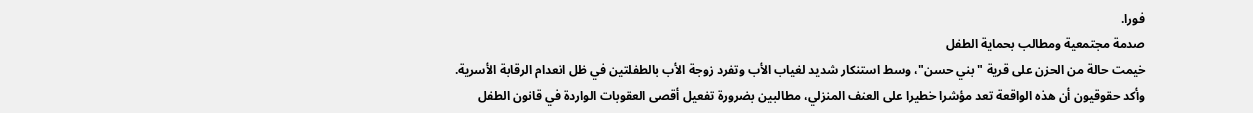فورا.
صدمة مجتمعية ومطالب بحماية الطفل
خيمت حالة من الحزن على قرية "بني حسن"، وسط استنكار شديد لغياب الأب وتفرد زوجة الأب بالطفلتين في ظل انعدام الرقابة الأسرية.
وأكد حقوقيون أن هذه الواقعة تعد مؤشرا خطيرا على العنف المنزلي، مطالبين بضرورة تفعيل أقصى العقوبات الواردة في قانون الطفل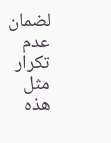لضمان عدم تكرار مثل هذه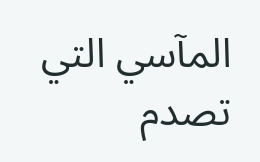المآسي التي تصدم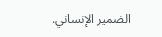الضمير الإنساني.